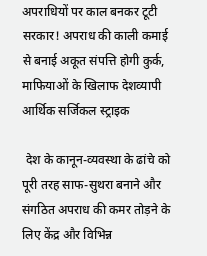अपराधियों पर काल बनकर टूटी सरकार! अपराध की काली कमाई से बनाई अकूत संपत्ति होगी कुर्क, माफियाओं के खिलाफ देशव्यापी आर्थिक सर्जिकल स्ट्राइक

 देश के कानून-व्यवस्था के ढांचे को पूरी तरह साफ-सुथरा बनाने और संगठित अपराध की कमर तोड़ने के लिए केंद्र और विभिन्न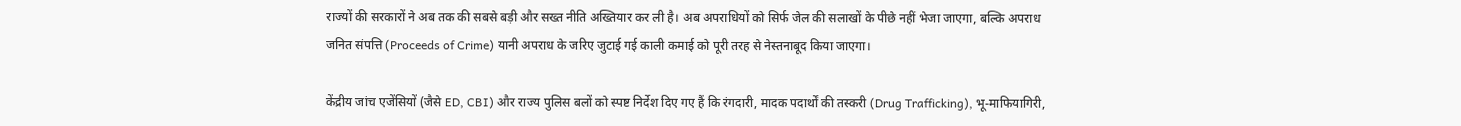राज्यों की सरकारों ने अब तक की सबसे बड़ी और सख्त नीति अख्तियार कर ली है। अब अपराधियों को सिर्फ जेल की सलाखों के पीछे नहीं भेजा जाएगा, बल्कि अपराध जनित संपत्ति (Proceeds of Crime) यानी अपराध के जरिए जुटाई गई काली कमाई को पूरी तरह से नेस्तनाबूद किया जाएगा।

केंद्रीय जांच एजेंसियों (जैसे ED, CBI) और राज्य पुलिस बलों को स्पष्ट निर्देश दिए गए हैं कि रंगदारी, मादक पदार्थों की तस्करी (Drug Trafficking), भू-माफियागिरी,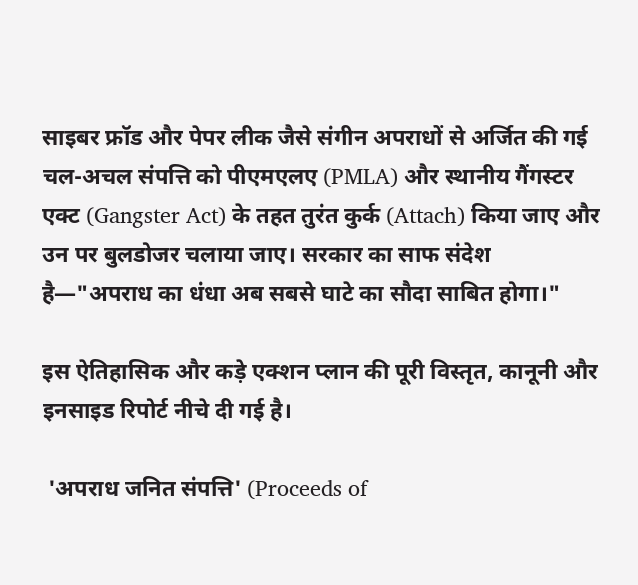साइबर फ्रॉड और पेपर लीक जैसे संगीन अपराधों से अर्जित की गई चल-अचल संपत्ति को पीएमएलए (PMLA) और स्थानीय गैंगस्टर एक्ट (Gangster Act) के तहत तुरंत कुर्क (Attach) किया जाए और उन पर बुलडोजर चलाया जाए। सरकार का साफ संदेश है—"अपराध का धंधा अब सबसे घाटे का सौदा साबित होगा।"

इस ऐतिहासिक और कड़े एक्शन प्लान की पूरी विस्तृत, कानूनी और इनसाइड रिपोर्ट नीचे दी गई है।

 'अपराध जनित संपत्ति' (Proceeds of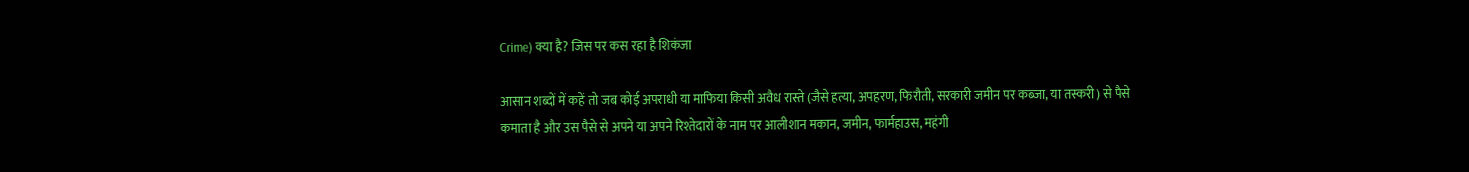Crime) क्या है? जिस पर कस रहा है शिकंजा

आसान शब्दों में कहें तो जब कोई अपराधी या माफिया किसी अवैध रास्ते (जैसे हत्या, अपहरण, फिरौती, सरकारी जमीन पर कब्जा, या तस्करी) से पैसे कमाता है और उस पैसे से अपने या अपने रिश्तेदारों के नाम पर आलीशान मकान, जमीन, फार्महाउस, महंगी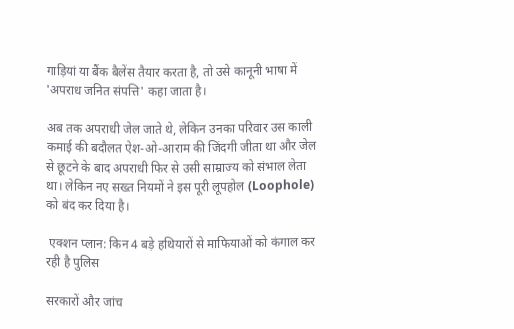गाड़ियां या बैंक बैलेंस तैयार करता है, तो उसे कानूनी भाषा में 'अपराध जनित संपत्ति' कहा जाता है।

अब तक अपराधी जेल जाते थे, लेकिन उनका परिवार उस काली कमाई की बदौलत ऐश-ओ-आराम की जिंदगी जीता था और जेल से छूटने के बाद अपराधी फिर से उसी साम्राज्य को संभाल लेता था। लेकिन नए सख्त नियमों ने इस पूरी लूपहोल (Loophole) को बंद कर दिया है।

 एक्शन प्लान: किन 4 बड़े हथियारों से माफियाओं को कंगाल कर रही है पुलिस

सरकारों और जांच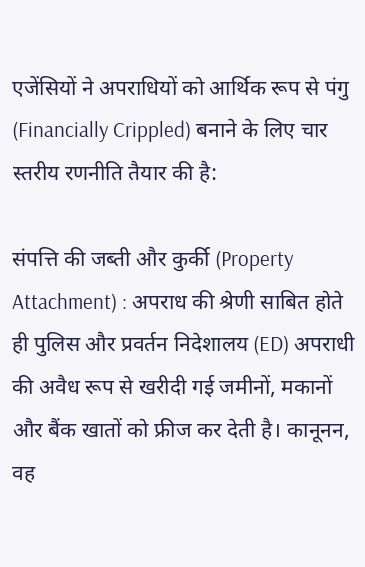एजेंसियों ने अपराधियों को आर्थिक रूप से पंगु (Financially Crippled) बनाने के लिए चार स्तरीय रणनीति तैयार की है:

संपत्ति की जब्ती और कुर्की (Property Attachment) : अपराध की श्रेणी साबित होते ही पुलिस और प्रवर्तन निदेशालय (ED) अपराधी की अवैध रूप से खरीदी गई जमीनों, मकानों और बैंक खातों को फ्रीज कर देती है। कानूनन, वह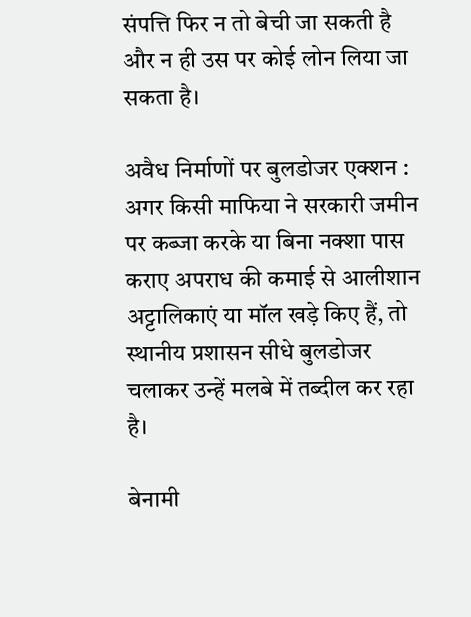संपत्ति फिर न तो बेची जा सकती है और न ही उस पर कोई लोन लिया जा सकता है।

अवैध निर्माणों पर बुलडोजर एक्शन : अगर किसी माफिया ने सरकारी जमीन पर कब्जा करके या बिना नक्शा पास कराए अपराध की कमाई से आलीशान अट्टालिकाएं या मॉल खड़े किए हैं, तो स्थानीय प्रशासन सीधे बुलडोजर चलाकर उन्हें मलबे में तब्दील कर रहा है।

बेनामी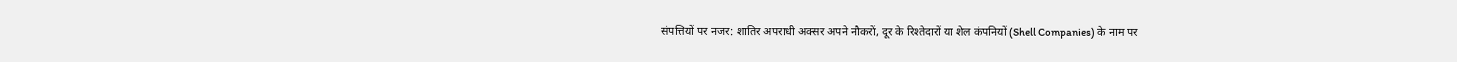संपत्तियों पर नजर: शातिर अपराधी अक्सर अपने नौकरों, दूर के रिश्तेदारों या शेल कंपनियों (Shell Companies) के नाम पर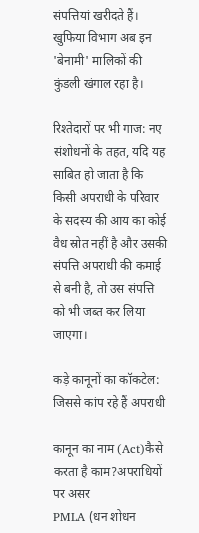संपत्तियां खरीदते हैं। खुफिया विभाग अब इन 'बेनामी' मालिकों की कुंडली खंगाल रहा है।

रिश्तेदारों पर भी गाज: नए संशोधनों के तहत, यदि यह साबित हो जाता है कि किसी अपराधी के परिवार के सदस्य की आय का कोई वैध स्रोत नहीं है और उसकी संपत्ति अपराधी की कमाई से बनी है, तो उस संपत्ति को भी जब्त कर लिया जाएगा।

कड़े कानूनों का कॉकटेल: जिससे कांप रहे हैं अपराधी

कानून का नाम (Act)कैसे करता है काम?अपराधियों पर असर
PMLA (धन शोधन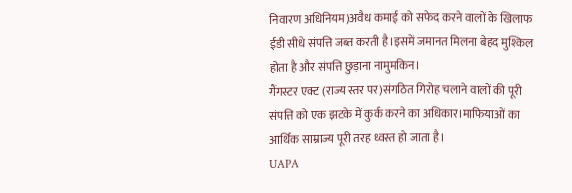निवारण अधिनियम)अवैध कमाई को सफेद करने वालों के खिलाफ ईडी सीधे संपत्ति जब्त करती है।इसमें जमानत मिलना बेहद मुश्किल होता है और संपत्ति छुड़ाना नामुमकिन।
गैंगस्टर एक्ट (राज्य स्तर पर)संगठित गिरोह चलाने वालों की पूरी संपत्ति को एक झटके में कुर्क करने का अधिकार।माफियाओं का आर्थिक साम्राज्य पूरी तरह ध्वस्त हो जाता है।
UAPA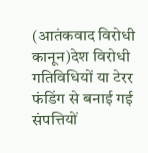(आतंकवाद विरोधी कानून)देश विरोधी गतिविधियों या टेरर फंडिंग से बनाई गई संपत्तियों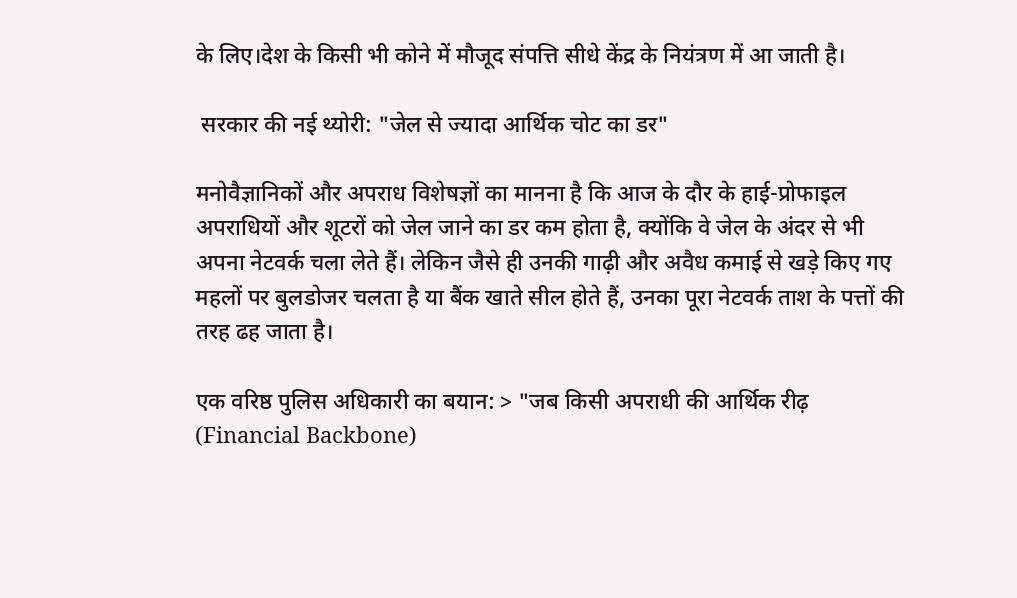के लिए।देश के किसी भी कोने में मौजूद संपत्ति सीधे केंद्र के नियंत्रण में आ जाती है।

 सरकार की नई थ्योरी: "जेल से ज्यादा आर्थिक चोट का डर"

मनोवैज्ञानिकों और अपराध विशेषज्ञों का मानना है कि आज के दौर के हाई-प्रोफाइल अपराधियों और शूटरों को जेल जाने का डर कम होता है, क्योंकि वे जेल के अंदर से भी अपना नेटवर्क चला लेते हैं। लेकिन जैसे ही उनकी गाढ़ी और अवैध कमाई से खड़े किए गए महलों पर बुलडोजर चलता है या बैंक खाते सील होते हैं, उनका पूरा नेटवर्क ताश के पत्तों की तरह ढह जाता है।

एक वरिष्ठ पुलिस अधिकारी का बयान: > "जब किसी अपराधी की आर्थिक रीढ़ (Financial Backbone)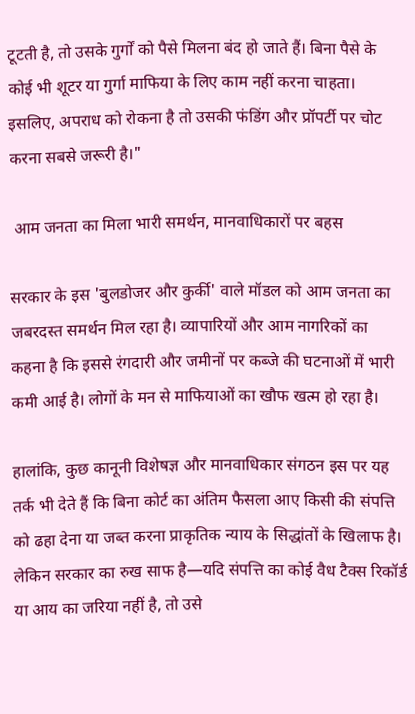टूटती है, तो उसके गुर्गों को पैसे मिलना बंद हो जाते हैं। बिना पैसे के कोई भी शूटर या गुर्गा माफिया के लिए काम नहीं करना चाहता। इसलिए, अपराध को रोकना है तो उसकी फंडिंग और प्रॉपर्टी पर चोट करना सबसे जरूरी है।"

 आम जनता का मिला भारी समर्थन, मानवाधिकारों पर बहस

सरकार के इस 'बुलडोजर और कुर्की' वाले मॉडल को आम जनता का जबरदस्त समर्थन मिल रहा है। व्यापारियों और आम नागरिकों का कहना है कि इससे रंगदारी और जमीनों पर कब्जे की घटनाओं में भारी कमी आई है। लोगों के मन से माफियाओं का खौफ खत्म हो रहा है।

हालांकि, कुछ कानूनी विशेषज्ञ और मानवाधिकार संगठन इस पर यह तर्क भी देते हैं कि बिना कोर्ट का अंतिम फैसला आए किसी की संपत्ति को ढहा देना या जब्त करना प्राकृतिक न्याय के सिद्धांतों के खिलाफ है। लेकिन सरकार का रुख साफ है—यदि संपत्ति का कोई वैध टैक्स रिकॉर्ड या आय का जरिया नहीं है, तो उसे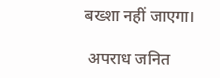बख्शा नहीं जाएगा।

 अपराध जनित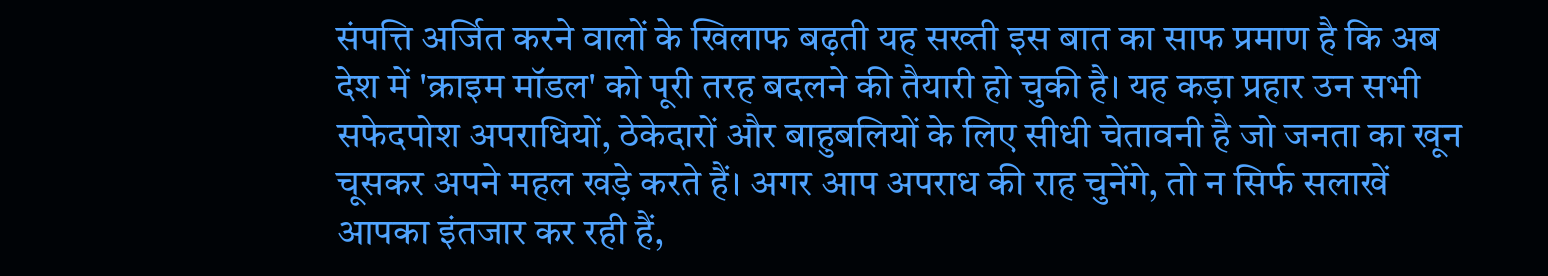संपत्ति अर्जित करने वालों के खिलाफ बढ़ती यह सख्ती इस बात का साफ प्रमाण है कि अब देश में 'क्राइम मॉडल' को पूरी तरह बदलने की तैयारी हो चुकी है। यह कड़ा प्रहार उन सभी सफेदपोश अपराधियों, ठेकेदारों और बाहुबलियों के लिए सीधी चेतावनी है जो जनता का खून चूसकर अपने महल खड़े करते हैं। अगर आप अपराध की राह चुनेंगे, तो न सिर्फ सलाखें आपका इंतजार कर रही हैं,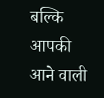बल्कि आपकी आने वाली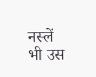नस्लें भी उस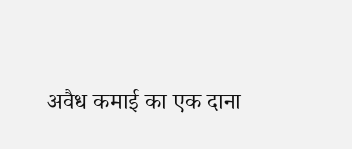अवैध कमाई का एक दाना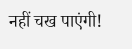नहीं चख पाएंगी!